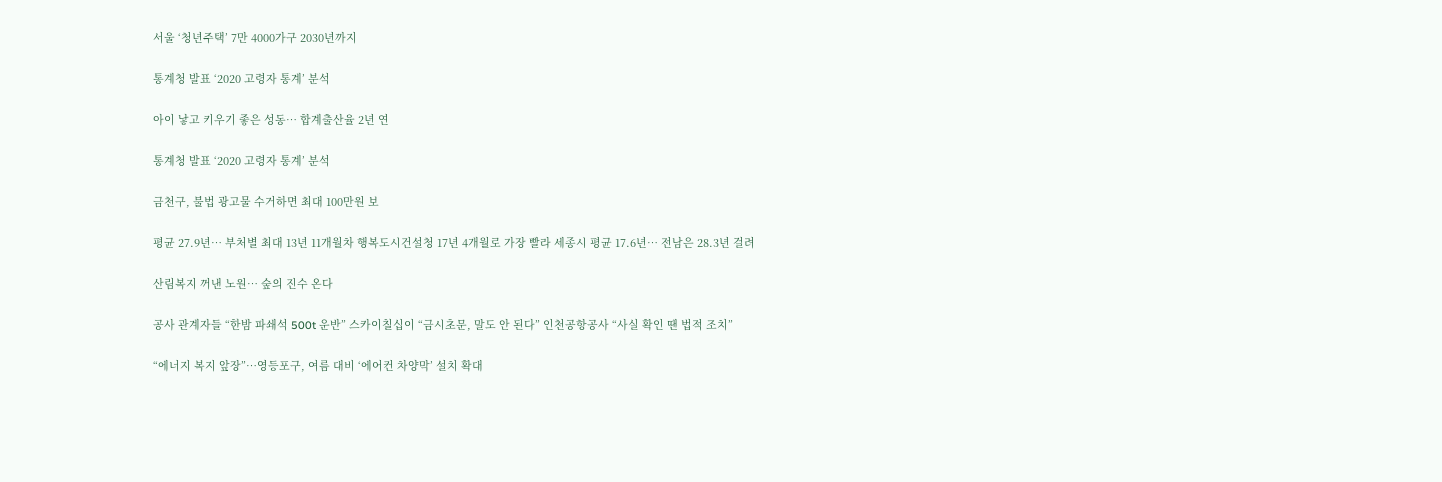서울 ‘청년주택’ 7만 4000가구 2030년까지

통계청 발표 ‘2020 고령자 통계’ 분석

아이 낳고 키우기 좋은 성동… 합계출산율 2년 연

통계청 발표 ‘2020 고령자 통계’ 분석

금천구, 불법 광고물 수거하면 최대 100만원 보

평균 27.9년… 부처별 최대 13년 11개월차 행복도시건설청 17년 4개월로 가장 빨라 세종시 평균 17.6년… 전남은 28.3년 걸려

산림복지 꺼낸 노원… 숲의 진수 온다

공사 관계자들 “한밤 파쇄석 500t 운반” 스카이칠십이 “금시초문, 말도 안 된다” 인천공항공사 “사실 확인 땐 법적 조치”

“에너지 복지 앞장”…영등포구, 여름 대비 ‘에어컨 차양막’ 설치 확대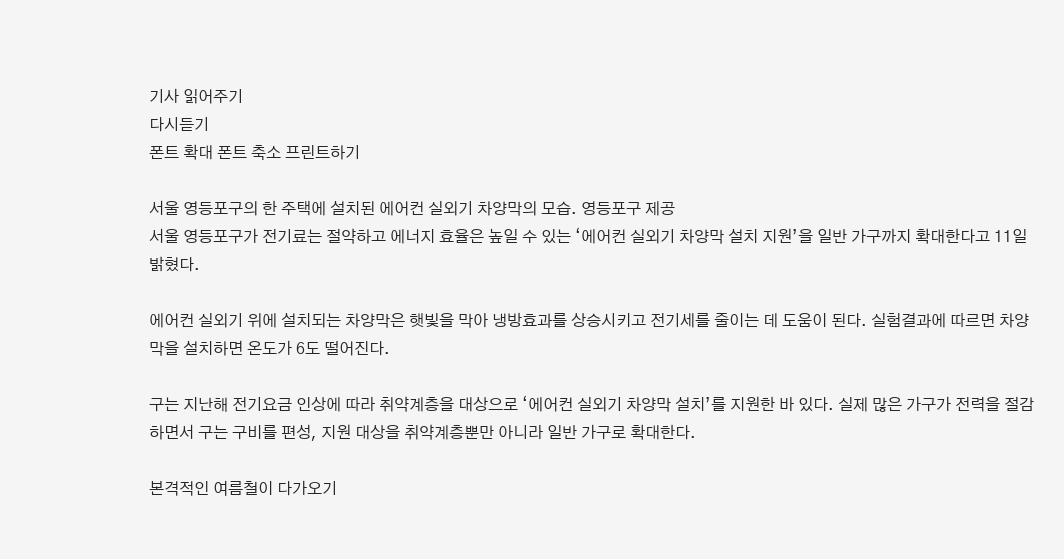기사 읽어주기
다시듣기
폰트 확대 폰트 축소 프린트하기

서울 영등포구의 한 주택에 설치된 에어컨 실외기 차양막의 모습. 영등포구 제공
서울 영등포구가 전기료는 절약하고 에너지 효율은 높일 수 있는 ‘에어컨 실외기 차양막 설치 지원’을 일반 가구까지 확대한다고 11일 밝혔다.

에어컨 실외기 위에 설치되는 차양막은 햇빛을 막아 냉방효과를 상승시키고 전기세를 줄이는 데 도움이 된다. 실험결과에 따르면 차양막을 설치하면 온도가 6도 떨어진다.

구는 지난해 전기요금 인상에 따라 취약계층을 대상으로 ‘에어컨 실외기 차양막 설치’를 지원한 바 있다. 실제 많은 가구가 전력을 절감하면서 구는 구비를 편성, 지원 대상을 취약계층뿐만 아니라 일반 가구로 확대한다.

본격적인 여름철이 다가오기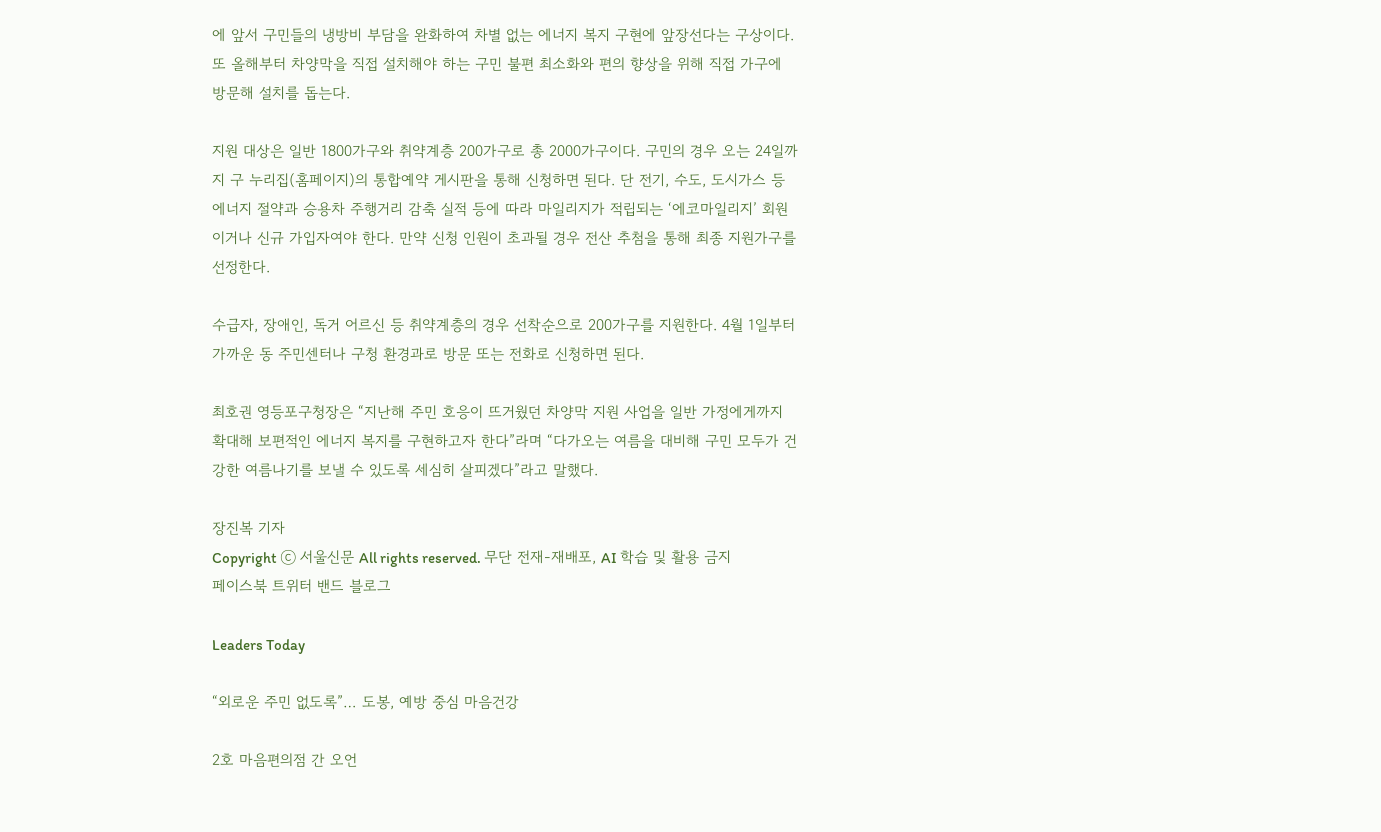에 앞서 구민들의 냉방비 부담을 완화하여 차별 없는 에너지 복지 구현에 앞장선다는 구상이다. 또 올해부터 차양막을 직접 설치해야 하는 구민 불편 최소화와 편의 향상을 위해 직접 가구에 방문해 설치를 돕는다.

지원 대상은 일반 1800가구와 취약계층 200가구로 총 2000가구이다. 구민의 경우 오는 24일까지 구 누리집(홈페이지)의 통합예약 게시판을 통해 신청하면 된다. 단 전기, 수도, 도시가스 등 에너지 절약과 승용차 주행거리 감축 실적 등에 따라 마일리지가 적립되는 ‘에코마일리지’ 회원이거나 신규 가입자여야 한다. 만약 신청 인원이 초과될 경우 전산 추첨을 통해 최종 지원가구를 선정한다.

수급자, 장애인, 독거 어르신 등 취약계층의 경우 선착순으로 200가구를 지원한다. 4월 1일부터 가까운 동 주민센터나 구청 환경과로 방문 또는 전화로 신청하면 된다.

최호권 영등포구청장은 “지난해 주민 호응이 뜨거웠던 차양막 지원 사업을 일반 가정에게까지 확대해 보편적인 에너지 복지를 구현하고자 한다”라며 “다가오는 여름을 대비해 구민 모두가 건강한 여름나기를 보낼 수 있도록 세심히 살피겠다”라고 말했다.

장진복 기자
Copyright ⓒ 서울신문 All rights reserved. 무단 전재-재배포, AI 학습 및 활용 금지
페이스북 트위터 밴드 블로그

Leaders Today

“외로운 주민 없도록”… 도봉, 예방 중심 마음건강

2호 마음편의점 간 오언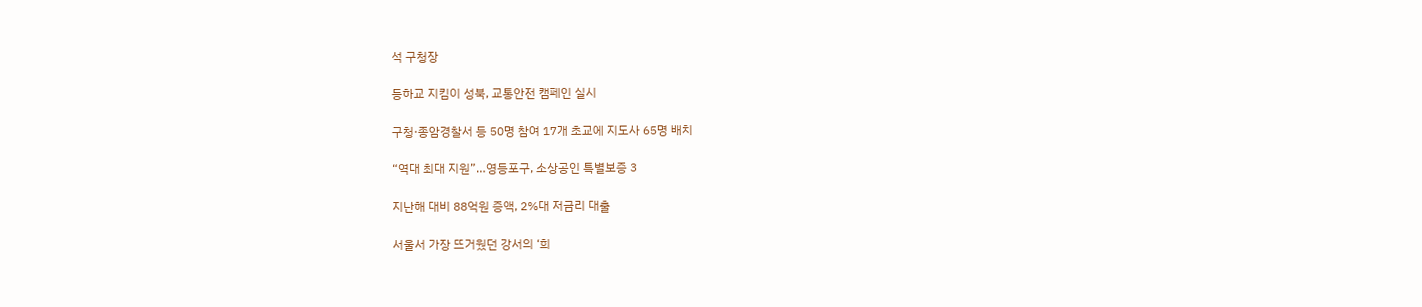석 구청장

등하교 지킴이 성북, 교통안전 캠페인 실시

구청·종암경찰서 등 50명 참여 17개 초교에 지도사 65명 배치

“역대 최대 지원”…영등포구, 소상공인 특별보증 3

지난해 대비 88억원 증액, 2%대 저금리 대출

서울서 가장 뜨거웠던 강서의 ‘희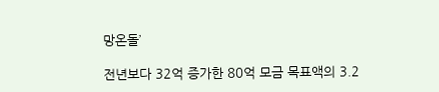망온돌’

전년보다 32억 증가한 80억 모금 목표액의 3.2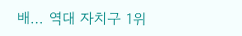배… 역대 자치구 1위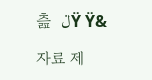츮  ڶŸ Ÿ&

자료 제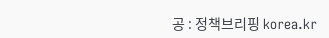공 : 정책브리핑 korea.kr